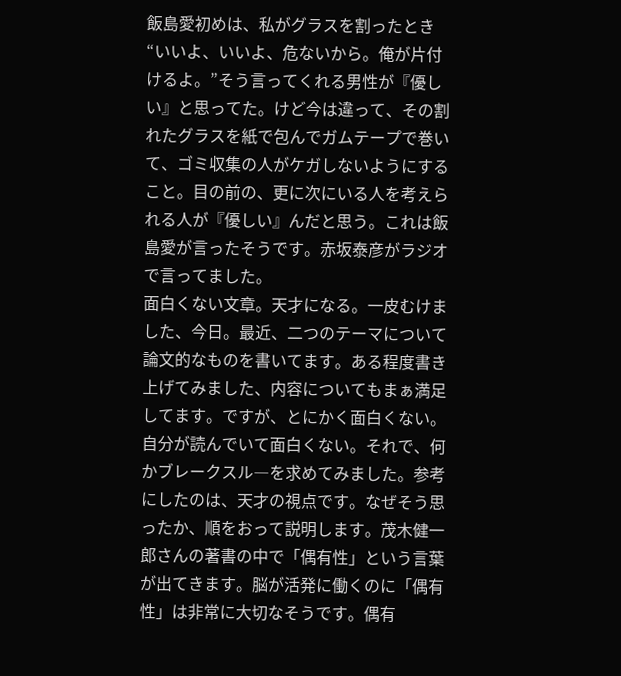飯島愛初めは、私がグラスを割ったとき“いいよ、いいよ、危ないから。俺が片付けるよ。”そう言ってくれる男性が『優しい』と思ってた。けど今は違って、その割れたグラスを紙で包んでガムテープで巻いて、ゴミ収集の人がケガしないようにすること。目の前の、更に次にいる人を考えられる人が『優しい』んだと思う。これは飯島愛が言ったそうです。赤坂泰彦がラジオで言ってました。
面白くない文章。天才になる。一皮むけました、今日。最近、二つのテーマについて論文的なものを書いてます。ある程度書き上げてみました、内容についてもまぁ満足してます。ですが、とにかく面白くない。自分が読んでいて面白くない。それで、何かブレークスル―を求めてみました。参考にしたのは、天才の視点です。なぜそう思ったか、順をおって説明します。茂木健一郎さんの著書の中で「偶有性」という言葉が出てきます。脳が活発に働くのに「偶有性」は非常に大切なそうです。偶有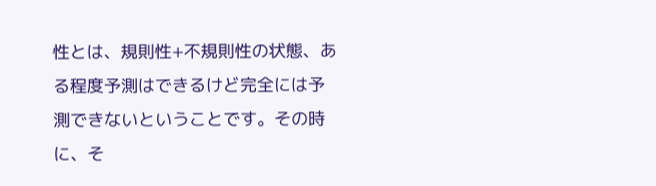性とは、規則性+不規則性の状態、ある程度予測はできるけど完全には予測できないということです。その時に、そ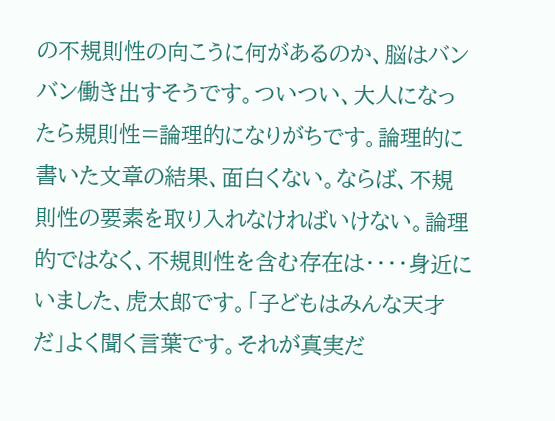の不規則性の向こうに何があるのか、脳はバンバン働き出すそうです。ついつい、大人になったら規則性=論理的になりがちです。論理的に書いた文章の結果、面白くない。ならば、不規則性の要素を取り入れなければいけない。論理的ではなく、不規則性を含む存在は・・・・身近にいました、虎太郎です。「子どもはみんな天才だ」よく聞く言葉です。それが真実だ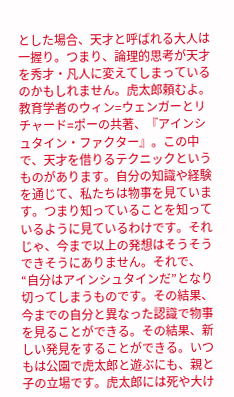とした場合、天才と呼ばれる大人は一握り。つまり、論理的思考が天才を秀才・凡人に変えてしまっているのかもしれません。虎太郎頼むよ。教育学者のウィン=ウェンガーとリチャード=ポーの共著、『アインシュタイン・ファクター』。この中で、天才を借りるテクニックというものがあります。自分の知識や経験を通じて、私たちは物事を見ています。つまり知っていることを知っているように見ているわけです。それじゃ、今まで以上の発想はそうそうできそうにありません。それで、“自分はアインシュタインだ”となり切ってしまうものです。その結果、今までの自分と異なった認識で物事を見ることができる。その結果、新しい発見をすることができる。いつもは公園で虎太郎と遊ぶにも、親と子の立場です。虎太郎には死や大け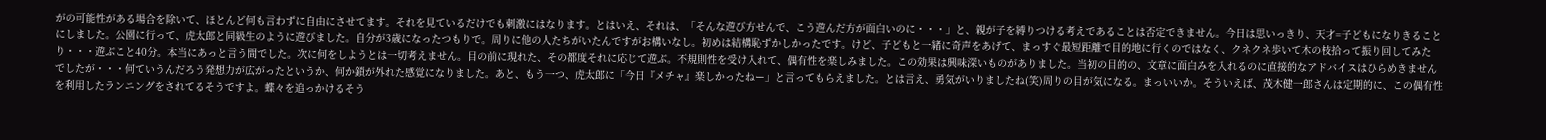がの可能性がある場合を除いて、ほとんど何も言わずに自由にさせてます。それを見ているだけでも刺激にはなります。とはいえ、それは、「そんな遊び方せんで、こう遊んだ方が面白いのに・・・」と、親が子を縛りつける考えであることは否定できません。今日は思いっきり、天才=子どもになりきることにしました。公園に行って、虎太郎と同級生のように遊びました。自分が3歳になったつもりで。周りに他の人たちがいたんですがお構いなし。初めは結構恥ずかしかったです。けど、子どもと一緒に奇声をあげて、まっすぐ最短距離で目的地に行くのではなく、クネクネ歩いて木の枝拾って振り回してみたり・・・遊ぶこと40分。本当にあっと言う間でした。次に何をしようとは一切考えません。目の前に現れた、その都度それに応じて遊ぶ。不規則性を受け入れて、偶有性を楽しみました。この効果は興味深いものがありました。当初の目的の、文章に面白みを入れるのに直接的なアドバイスはひらめきませんでしたが・・・何ていうんだろう発想力が広がったというか、何か鎖が外れた感覚になりました。あと、もう一つ、虎太郎に「今日『メチャ』楽しかったねー」と言ってもらえました。とは言え、勇気がいりましたね(笑)周りの目が気になる。まっいいか。そういえば、茂木健一郎さんは定期的に、この偶有性を利用したランニングをされてるそうですよ。蝶々を追っかけるそう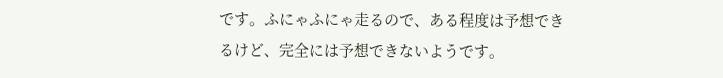です。ふにゃふにゃ走るので、ある程度は予想できるけど、完全には予想できないようです。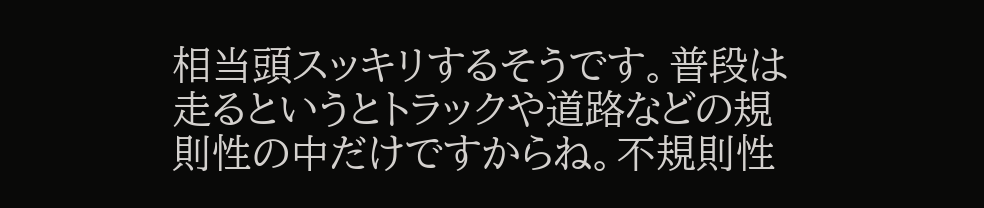相当頭スッキリするそうです。普段は走るというとトラックや道路などの規則性の中だけですからね。不規則性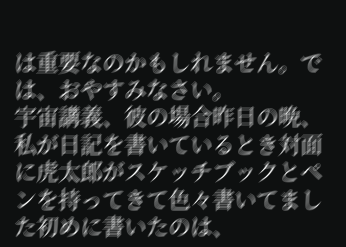は重要なのかもしれません。では、おやすみなさい。
宇宙講義、彼の場合昨日の晩、私が日記を書いているとき対面に虎太郎がスケッチブックとペンを持ってきて色々書いてました初めに書いたのは、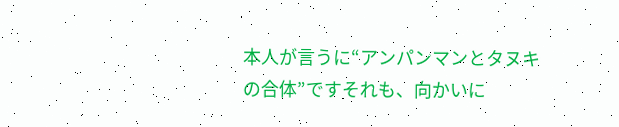本人が言うに“アンパンマンとタヌキの合体”ですそれも、向かいに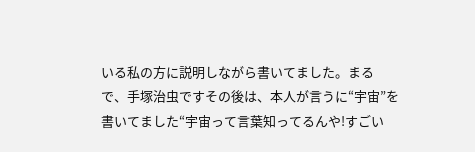いる私の方に説明しながら書いてました。まるで、手塚治虫ですその後は、本人が言うに“宇宙”を書いてました“宇宙って言葉知ってるんや!すごい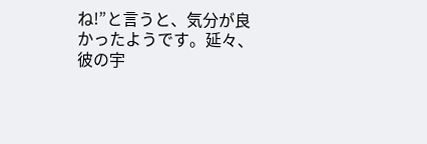ね!”と言うと、気分が良かったようです。延々、彼の宇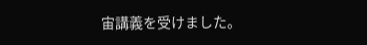宙講義を受けました。